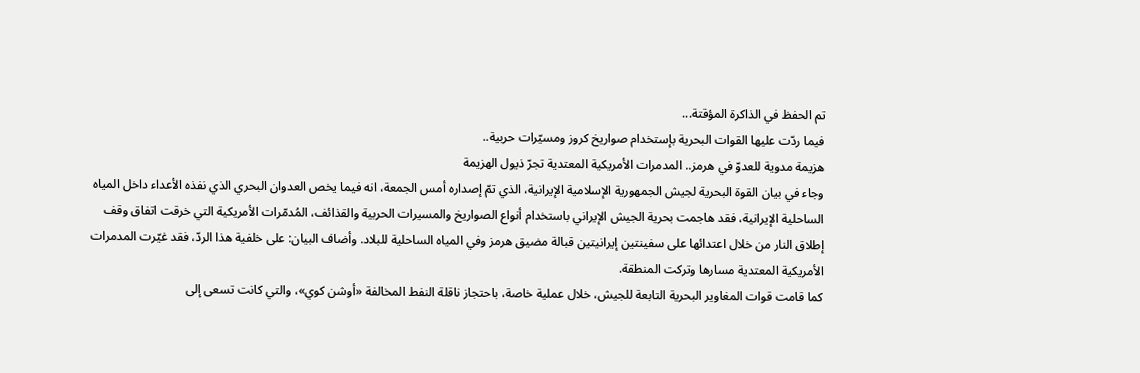تم الحفظ في الذاكرة المؤقتة...
فيما ردّت عليها القوات البحرية بإستخدام صواريخ كروز ومسيّرات حربية..
هزيمة مدوية للعدوّ في هرمز.. المدمرات الأمريكية المعتدية تجرّ ذيول الهزيمة
وجاء في بيان القوة البحرية لجيش الجمهورية الإسلامية الإيرانية، الذي تمّ إصداره أمس الجمعة، انه فيما يخص العدوان البحري الذي نفذه الأعداء داخل المياه الساحلية الإيرانية، فقد هاجمت بحرية الجيش الإيراني باستخدام أنواع الصواريخ والمسيرات الحربية والقذائف، المُدمّرات الأمريكية التي خرقت اتفاق وقف إطلاق النار من خلال اعتدائها على سفينتين إيرانيتين قبالة مضيق هرمز وفي المياه الساحلية للبلاد. وأضاف البيان: على خلفية هذا الردّ، فقد غيّرت المدمرات الأمريكية المعتدية مسارها وتركت المنطقة.
كما قامت قوات المغاوير البحرية التابعة للجيش، خلال عملية خاصة، باحتجاز ناقلة النفط المخالفة «أوشن كوي»، والتي كانت تسعى إلى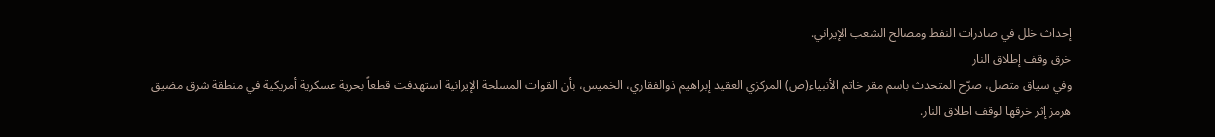إحداث خلل في صادرات النفط ومصالح الشعب الإيراني.
خرق وقف إطلاق النار
وفي سياق متصل، صرّح المتحدث باسم مقر خاتم الأنبياء(ص) المركزي العقيد إبراهيم ذوالفقاري، الخميس، بأن القوات المسلحة الإيرانية استهدفت قطعاً بحرية عسكرية أمريكية في منطقة شرق مضيق هرمز إثر خرقها لوقف اطلاق النار.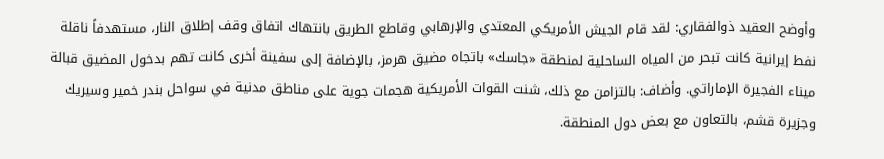وأوضح العقيد ذوالفقاري: لقد قام الجيش الأمريكي المعتدي والإرهابي وقاطع الطريق بانتهاك اتفاق وقف إطلاق النار، مستهدفاً ناقلة نفط إيرانية كانت تبحر من المياه الساحلية لمنطقة «جاسك» باتجاه مضيق هرمز، بالإضافة إلى سفينة أخرى كانت تهم بدخول المضيق قبالة ميناء الفجيرة الإماراتي. وأضاف: بالتزامن مع ذلك، شنت القوات الأمريكية هجمات جوية على مناطق مدنية في سواحل بندر خمير وسيريك وجزيرة قشم، بالتعاون مع بعض دول المنطقة.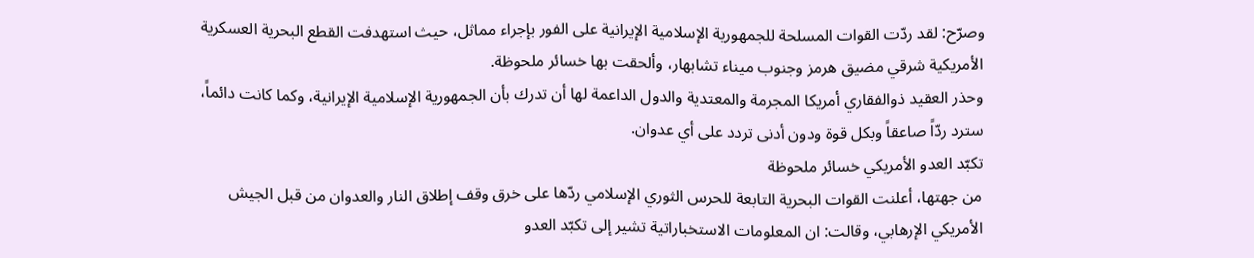وصرّح: لقد ردّت القوات المسلحة للجمهورية الإسلامية الإيرانية على الفور بإجراء مماثل، حيث استهدفت القطع البحرية العسكرية الأمريكية شرقي مضيق هرمز وجنوب ميناء تشابهار، وألحقت بها خسائر ملحوظة.
وحذر العقيد ذوالفقاري أمريكا المجرمة والمعتدية والدول الداعمة لها أن تدرك بأن الجمهورية الإسلامية الإيرانية، وكما كانت دائماً، سترد ردّاً صاعقاً وبكل قوة ودون أدنى تردد على أي عدوان.
تكبّد العدو الأمريكي خسائر ملحوظة
من جهتها، أعلنت القوات البحرية التابعة للحرس الثوري الإسلامي ردّها على خرق وقف إطلاق النار والعدوان من قبل الجيش الأمريكي الإرهابي، وقالت: ان المعلومات الاستخباراتية تشير إلى تكبّد العدو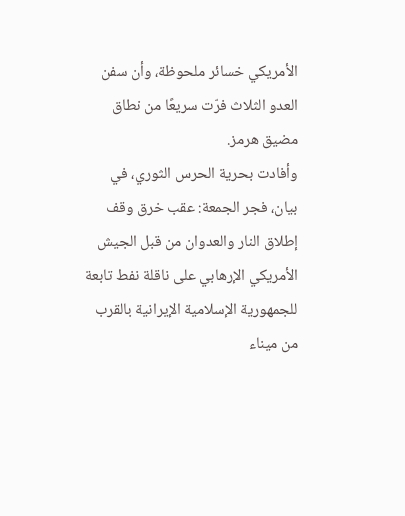الأمريكي خسائر ملحوظة، وأن سفن العدو الثلاث فرّت سريعًا من نطاق مضيق هرمز.
وأفادت بحرية الحرس الثوري، في بيان، فجر الجمعة: عقب خرق وقف إطلاق النار والعدوان من قبل الجيش الأمريكي الإرهابي على ناقلة نفط تابعة للجمهورية الإسلامية الإيرانية بالقرب من ميناء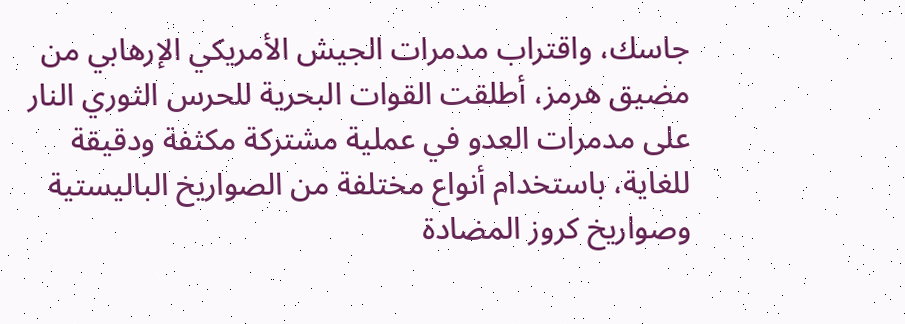جاسك، واقتراب مدمرات الجيش الأمريكي الإرهابي من مضيق هرمز، أطلقت القوات البحرية للحرس الثوري النار على مدمرات العدو في عملية مشتركة مكثفة ودقيقة للغاية، باستخدام أنواع مختلفة من الصواريخ الباليستية وصواريخ كروز المضادة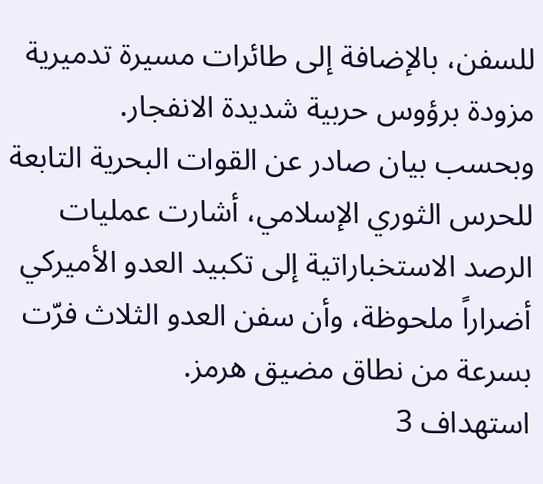للسفن، بالإضافة إلى طائرات مسيرة تدميرية مزودة برؤوس حربية شديدة الانفجار.
وبحسب بيان صادر عن القوات البحرية التابعة للحرس الثوري الإسلامي، أشارت عمليات الرصد الاستخباراتية إلى تكبيد العدو الأميركي أضراراً ملحوظة، وأن سفن العدو الثلاث فرّت بسرعة من نطاق مضيق هرمز.
استهداف 3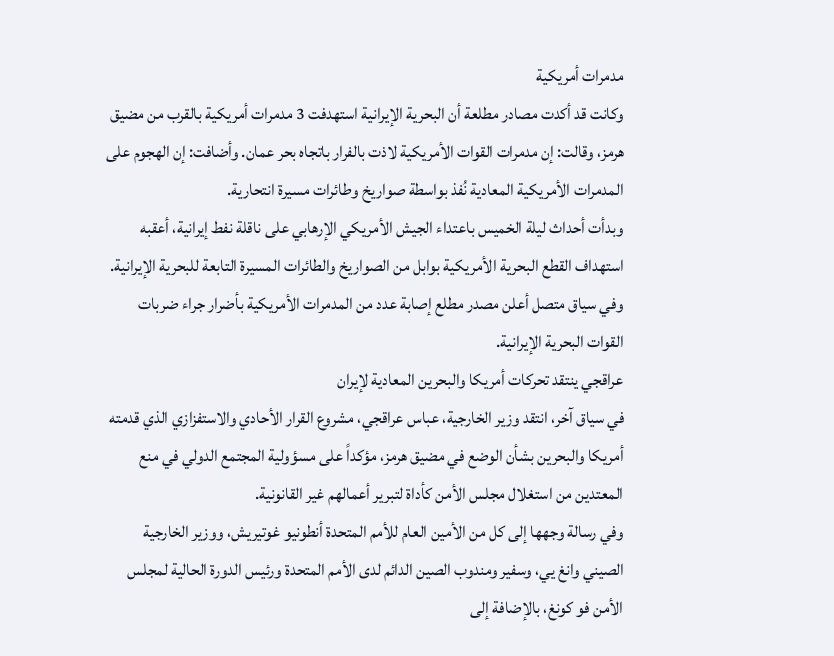مدمرات أمريكية
وكانت قد أكدت مصادر مطلعة أن البحرية الإيرانية استهدفت 3 مدمرات أمريكية بالقرب من مضيق هرمز، وقالت: إن مدمرات القوات الأمريكية لاذت بالفرار باتجاه بحر عمان. وأضافت: إن الهجوم على المدمرات الأمريكية المعادية نُفذ بواسطة صواريخ وطائرات مسيرة انتحارية.
وبدأت أحداث ليلة الخميس باعتداء الجيش الأمريكي الإرهابي على ناقلة نفط إيرانية، أعقبه استهداف القطع البحرية الأمريكية بوابل من الصواريخ والطائرات المسيرة التابعة للبحرية الإيرانية. وفي سياق متصل أعلن مصدر مطلع إصابة عدد من المدمرات الأمريكية بأضرار جراء ضربات القوات البحرية الإيرانية.
عراقجي ينتقد تحركات أمريكا والبحرين المعادية لإيران
في سياق آخر، انتقد وزير الخارجية، عباس عراقجي، مشروع القرار الأحادي والاستفزازي الذي قدمته أمريكا والبحرين بشأن الوضع في مضيق هرمز، مؤكداً على مسؤولية المجتمع الدولي في منع المعتدين من استغلال مجلس الأمن كأداة لتبرير أعمالهم غير القانونية.
وفي رسالة وجهها إلى كل من الأمين العام للأمم المتحدة أنطونيو غوتيريش، ووزير الخارجية الصيني وانغ يي، وسفير ومندوب الصين الدائم لدى الأمم المتحدة ورئيس الدورة الحالية لمجلس الأمن فو كونغ، بالإضافة إلى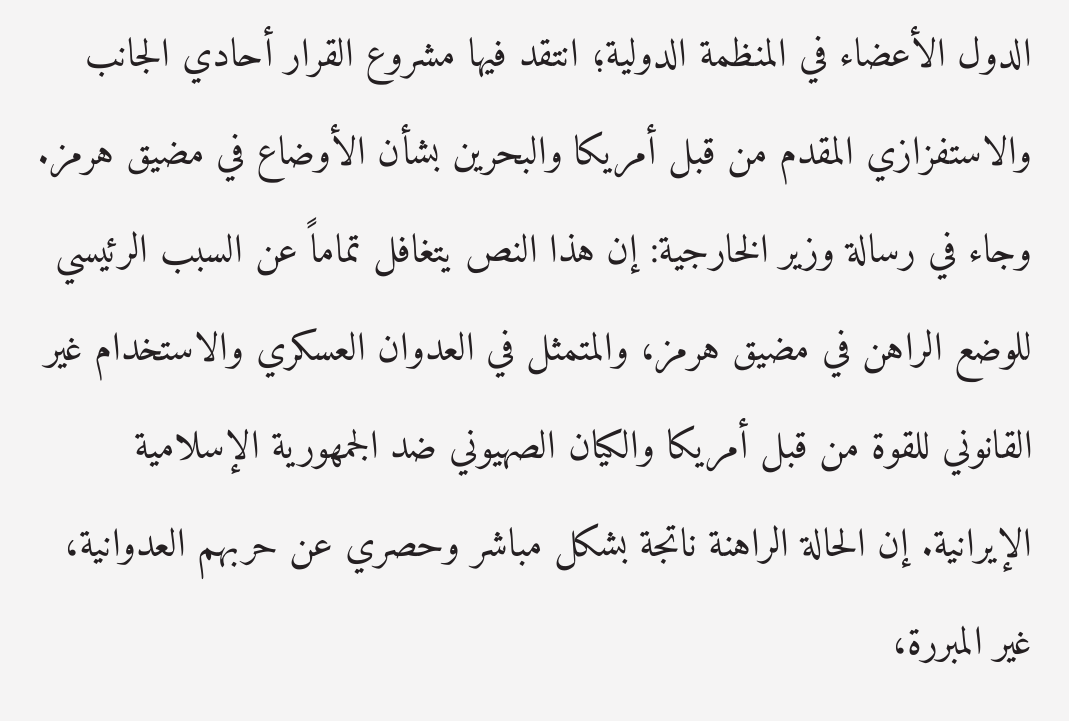الدول الأعضاء في المنظمة الدولية؛ انتقد فيها مشروع القرار أحادي الجانب والاستفزازي المقدم من قبل أمريكا والبحرين بشأن الأوضاع في مضيق هرمز. وجاء في رسالة وزير الخارجية: إن هذا النص يتغافل تماماً عن السبب الرئيسي للوضع الراهن في مضيق هرمز، والمتمثل في العدوان العسكري والاستخدام غير القانوني للقوة من قبل أمريكا والكيان الصهيوني ضد الجمهورية الإسلامية الإيرانية. إن الحالة الراهنة ناتجة بشكل مباشر وحصري عن حربهم العدوانية، غير المبررة،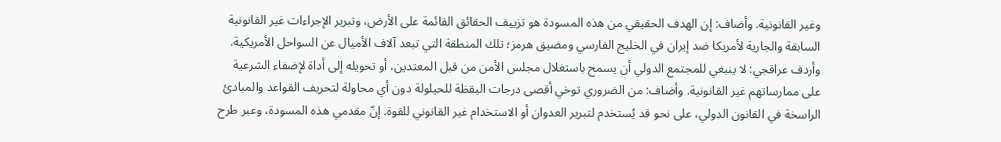وغير القانونية. وأضاف: إن الهدف الحقيقي من هذه المسودة هو تزييف الحقائق القائمة على الأرض، وتبرير الإجراءات غير القانونية السابقة والجارية لأمريكا ضد إيران في الخليج الفارسي ومضيق هرمز؛ تلك المنطقة التي تبعد آلاف الأميال عن السواحل الأمريكية.
وأردف عراقجي: لا ينبغي للمجتمع الدولي أن يسمح باستغلال مجلس الأمن من قبل المعتدين، أو تحويله إلى أداة لإضفاء الشرعية على ممارساتهم غير القانونية. وأضاف: من الضروري توخي أقصى درجات اليقظة للحيلولة دون أي محاولة لتحريف القواعد والمبادئ الراسخة في القانون الدولي، على نحو قد يُستخدم لتبرير العدوان أو الاستخدام غير القانوني للقوة. إنّ مقدمي هذه المسودة، وعبر طرح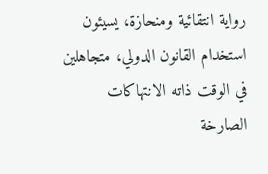رواية انتقائية ومنحازة، يسيئون استخدام القانون الدولي، متجاهلين في الوقت ذاته الانتهاكات الصارخة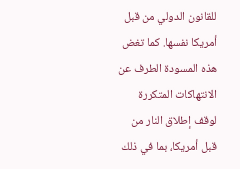للقانون الدولي من قبل أمريكا نفسها. كما تغض هذه المسودة الطرف عن الانتهاكات المتكررة لوقف إطلاق النار من قبل أمريكا، بما في ذلك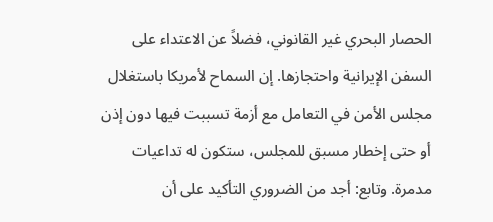الحصار البحري غير القانوني، فضلاً عن الاعتداء على السفن الإيرانية واحتجازها. إن السماح لأمريكا باستغلال مجلس الأمن في التعامل مع أزمة تسببت فيها دون إذن أو حتى إخطار مسبق للمجلس، ستكون له تداعيات مدمرة. وتابع: أجد من الضروري التأكيد على أن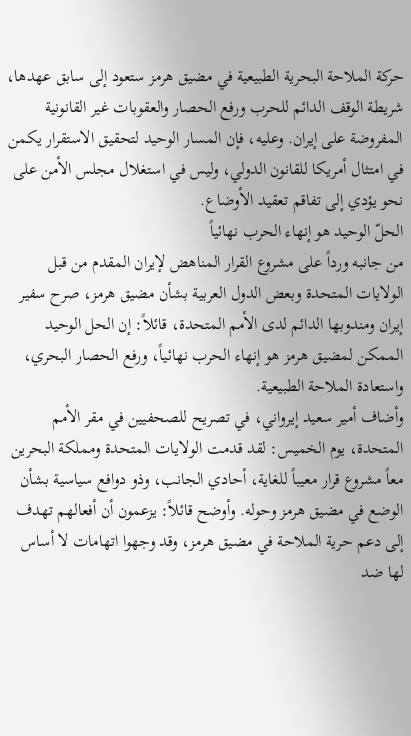حركة الملاحة البحرية الطبيعية في مضيق هرمز ستعود إلى سابق عهدها، شريطة الوقف الدائم للحرب ورفع الحصار والعقوبات غير القانونية المفروضة على إيران. وعليه، فإن المسار الوحيد لتحقيق الاستقرار يكمن في امتثال أمريكا للقانون الدولي، وليس في استغلال مجلس الأمن على نحو يؤدي إلى تفاقم تعقيد الأوضاع.
الحلّ الوحيد هو إنهاء الحرب نهائياً
من جانبه ورداً على مشروع القرار المناهض لإيران المقدم من قبل الولايات المتحدة وبعض الدول العربية بشأن مضيق هرمز، صرح سفير إيران ومندوبها الدائم لدى الأمم المتحدة، قائلاً: إن الحل الوحيد الممكن لمضيق هرمز هو إنهاء الحرب نهائياً، ورفع الحصار البحري، واستعادة الملاحة الطبيعية.
وأضاف أمير سعيد إيرواني، في تصريح للصحفيين في مقر الأمم المتحدة، يوم الخميس: لقد قدمت الولايات المتحدة ومملكة البحرين معاً مشروع قرار معيباً للغاية، أحادي الجانب، وذو دوافع سياسية بشأن الوضع في مضيق هرمز وحوله. وأوضح قائلاً: يزعمون أن أفعالهم تهدف إلى دعم حرية الملاحة في مضيق هرمز، وقد وجهوا اتهامات لا أساس لها ضد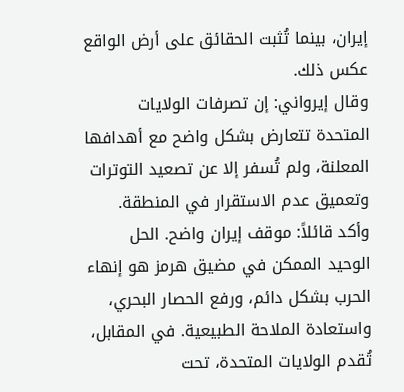إيران، بينما تُثبت الحقائق على أرض الواقع عكس ذلك.
وقال إيرواني: إن تصرفات الولايات المتحدة تتعارض بشكل واضح مع أهدافها المعلنة، ولم تُسفر إلا عن تصعيد التوترات وتعميق عدم الاستقرار في المنطقة. وأكد قائلاً: موقف إيران واضح. الحل الوحيد الممكن في مضيق هرمز هو إنهاء الحرب بشكل دائم، ورفع الحصار البحري، واستعادة الملاحة الطبيعية. في المقابل، تُقدم الولايات المتحدة، تحت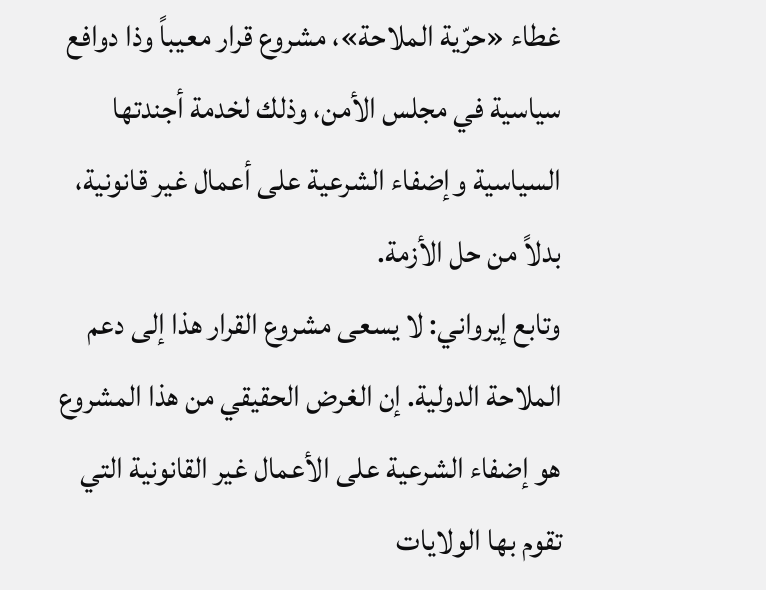غطاء «حرّية الملاحة»، مشروع قرار معيباً وذا دوافع سياسية في مجلس الأمن، وذلك لخدمة أجندتها السياسية وإضفاء الشرعية على أعمال غير قانونية، بدلاً من حل الأزمة.
وتابع إيرواني: لا يسعى مشروع القرار هذا إلى دعم الملاحة الدولية. إن الغرض الحقيقي من هذا المشروع هو إضفاء الشرعية على الأعمال غير القانونية التي تقوم بها الولايات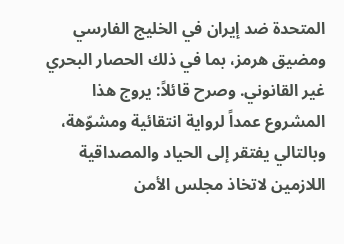المتحدة ضد إيران في الخليج الفارسي ومضيق هرمز، بما في ذلك الحصار البحري غير القانوني. وصرح قائلاً: يروج هذا المشروع عمداً لرواية انتقائية ومشوّهة، وبالتالي يفتقر إلى الحياد والمصداقية اللازمين لاتخاذ مجلس الأمن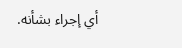أي إجراء بشأنه.